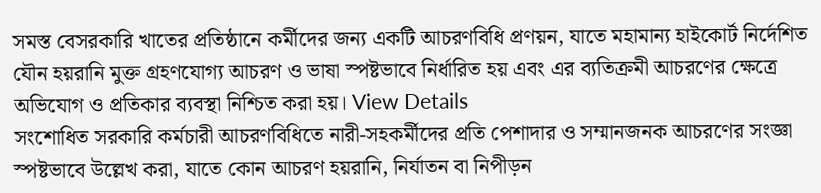সমস্ত বেসরকারি খাতের প্রতিষ্ঠানে কর্মীদের জন্য একটি আচরণবিধি প্রণয়ন, যাতে মহামান্য হাইকোর্ট নির্দেশিত যৌন হয়রানি মুক্ত গ্রহণযোগ্য আচরণ ও ভাষা স্পষ্টভাবে নির্ধারিত হয় এবং এর ব্যতিক্রমী আচরণের ক্ষেত্রে অভিযোগ ও প্রতিকার ব্যবস্থা নিশ্চিত করা হয়। View Details
সংশোধিত সরকারি কর্মচারী আচরণবিধিতে নারী-সহকর্মীদের প্রতি পেশাদার ও সম্মানজনক আচরণের সংজ্ঞা স্পষ্টভাবে উল্লেখ করা, যাতে কোন আচরণ হয়রানি, নির্যাতন বা নিপীড়ন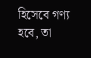হিসেবে গণ্য হবে, তা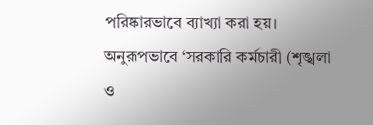পরিষ্কারভাবে ব্যাখ্যা করা হয়। অনুরূপভাবে ‘সরকারি কর্মচারী (শৃঙ্খলা ও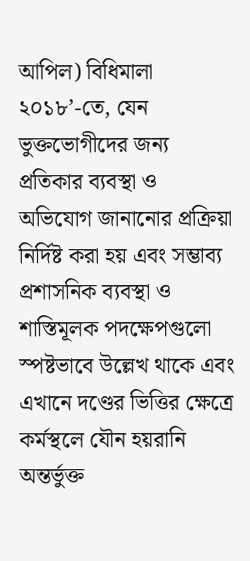আপিল) বিধিমালা ২০১৮’-তে, যেন ভুক্তভোগীদের জন্য প্রতিকার ব্যবস্থা ও অভিযোগ জানানোর প্রক্রিয়া নির্দিষ্ট করা হয় এবং সম্ভাব্য প্রশাসনিক ব্যবস্থা ও শাস্তিমূলক পদক্ষেপগুলো স্পষ্টভাবে উল্লেখ থাকে এবং এখানে দণ্ডের ভিত্তির ক্ষেত্রে কর্মস্থলে যৌন হয়রানি অন্তর্ভুক্ত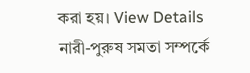করা হয়। View Details
নারী-পুরুষ সমতা সম্পর্কে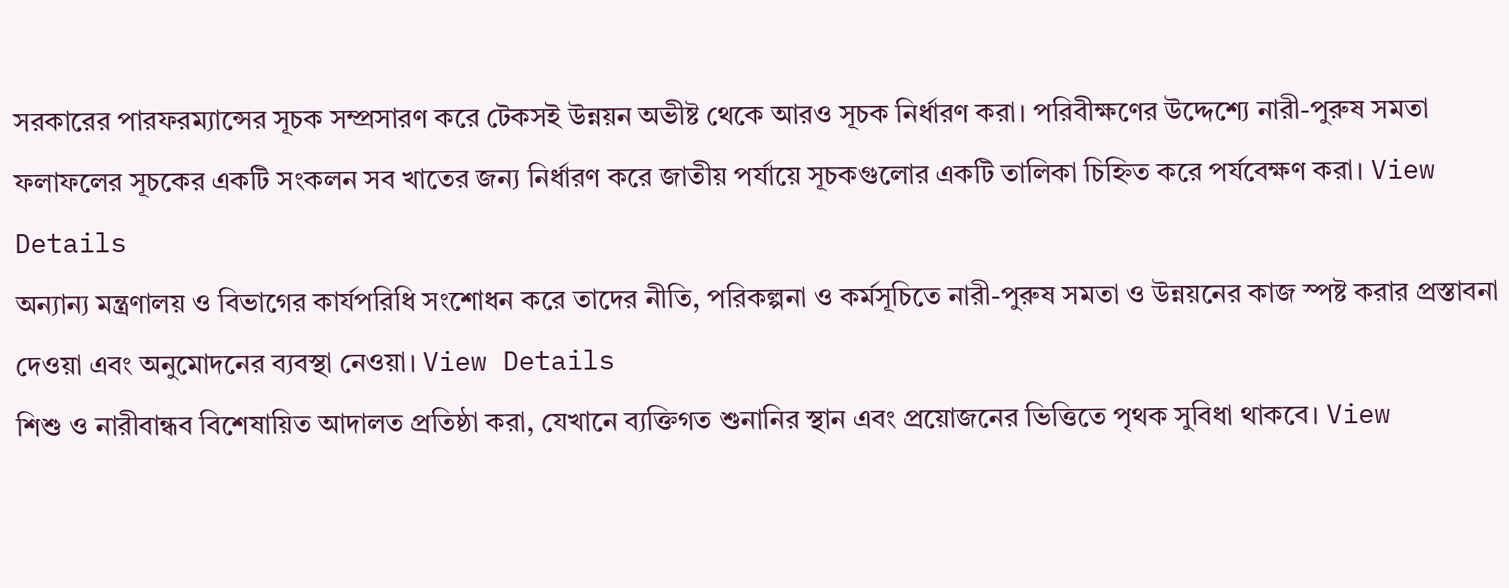সরকারের পারফরম্যান্সের সূচক সম্প্রসারণ করে টেকসই উন্নয়ন অভীষ্ট থেকে আরও সূচক নির্ধারণ করা। পরিবীক্ষণের উদ্দেশ্যে নারী-পুরুষ সমতা ফলাফলের সূচকের একটি সংকলন সব খাতের জন্য নির্ধারণ করে জাতীয় পর্যায়ে সূচকগুলোর একটি তালিকা চিহ্নিত করে পর্যবেক্ষণ করা। View Details
অন্যান্য মন্ত্রণালয় ও বিভাগের কার্যপরিধি সংশোধন করে তাদের নীতি, পরিকল্পনা ও কর্মসূচিতে নারী-পুরুষ সমতা ও উন্নয়নের কাজ স্পষ্ট করার প্রস্তাবনা দেওয়া এবং অনুমোদনের ব্যবস্থা নেওয়া। View Details
শিশু ও নারীবান্ধব বিশেষায়িত আদালত প্রতিষ্ঠা করা, যেখানে ব্যক্তিগত শুনানির স্থান এবং প্রয়োজনের ভিত্তিতে পৃথক সুবিধা থাকবে। View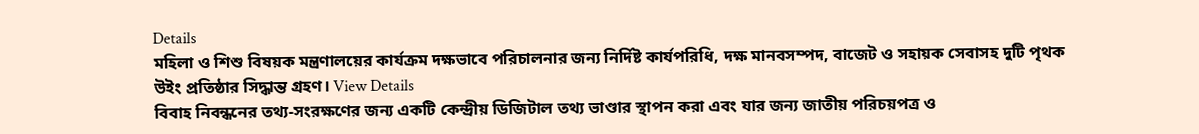Details
মহিলা ও শিশু বিষয়ক মন্ত্রণালয়ের কার্যক্রম দক্ষভাবে পরিচালনার জন্য নির্দিষ্ট কার্যপরিধি, দক্ষ মানবসম্পদ, বাজেট ও সহায়ক সেবাসহ দুটি পৃথক উইং প্রতিষ্ঠার সিদ্ধান্ত গ্রহণ। View Details
বিবাহ নিবন্ধনের তথ্য-সংরক্ষণের জন্য একটি কেন্দ্রীয় ডিজিটাল তথ্য ভাণ্ডার স্থাপন করা এবং যার জন্য জাতীয় পরিচয়পত্র ও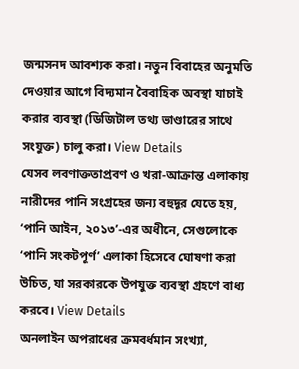জন্মসনদ আবশ্যক করা। নতুন বিবাহের অনুমতি দেওয়ার আগে বিদ্যমান বৈবাহিক অবস্থা যাচাই করার ব্যবস্থা (ডিজিটাল তথ্য ভাণ্ডারের সাথে সংযুক্ত) চালু করা। View Details
যেসব লবণাক্ততাপ্রবণ ও খরা-আক্রান্ত এলাকায় নারীদের পানি সংগ্রহের জন্য বহুদূর যেতে হয়, ‘পানি আইন, ২০১৩’-এর অধীনে, সেগুলোকে ‘পানি সংকটপূর্ণ’ এলাকা হিসেবে ঘোষণা করা উচিত, যা সরকারকে উপযুক্ত ব্যবস্থা গ্রহণে বাধ্য করবে। View Details
অনলাইন অপরাধের ক্রমবর্ধমান সংখ্যা,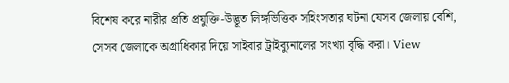বিশেষ করে নারীর প্রতি প্রযুক্তি-উদ্ভূত লিঙ্গভিত্তিক সহিংসতার ঘটনা যেসব জেলায় বেশি, সেসব জেলাকে অগ্রাধিকার দিয়ে সাইবার ট্রাইব্যুনালের সংখ্যা বৃদ্ধি করা। View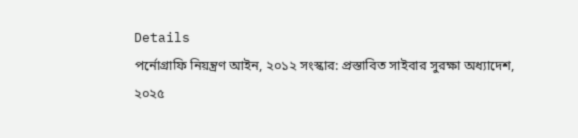Details
পর্নোগ্রাফি নিয়ন্ত্রণ আইন, ২০১২ সংস্কার: প্রস্তাবিত সাইবার সুরক্ষা অধ্যাদেশ, ২০২৫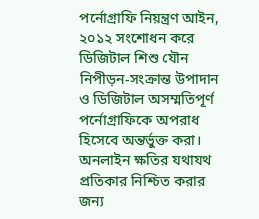পর্নোগ্রাফি নিয়ন্ত্রণ আইন, ২০১২ সংশোধন করে ডিজিটাল শিশু যৌন নিপীড়ন-সংক্রান্ত উপাদান ও ডিজিটাল অসম্মতিপূর্ণ পর্নোগ্রাফিকে অপরাধ হিসেবে অন্তর্ভুক্ত করা। অনলাইন ক্ষতির যথাযথ প্রতিকার নিশ্চিত করার জন্য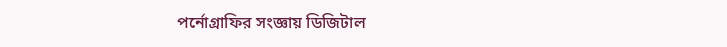পর্নোগ্রাফির সংজ্ঞায় ডিজিটাল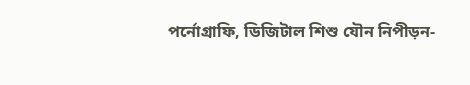পর্নোগ্রাফি, ডিজিটাল শিশু যৌন নিপীড়ন-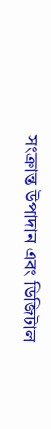সংক্রান্ত উপাদান এবং ডিজিটাল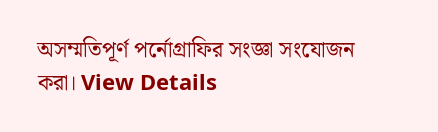অসম্মতিপূর্ণ পর্নোগ্রাফির সংজ্ঞা সংযোজন করা। View Details